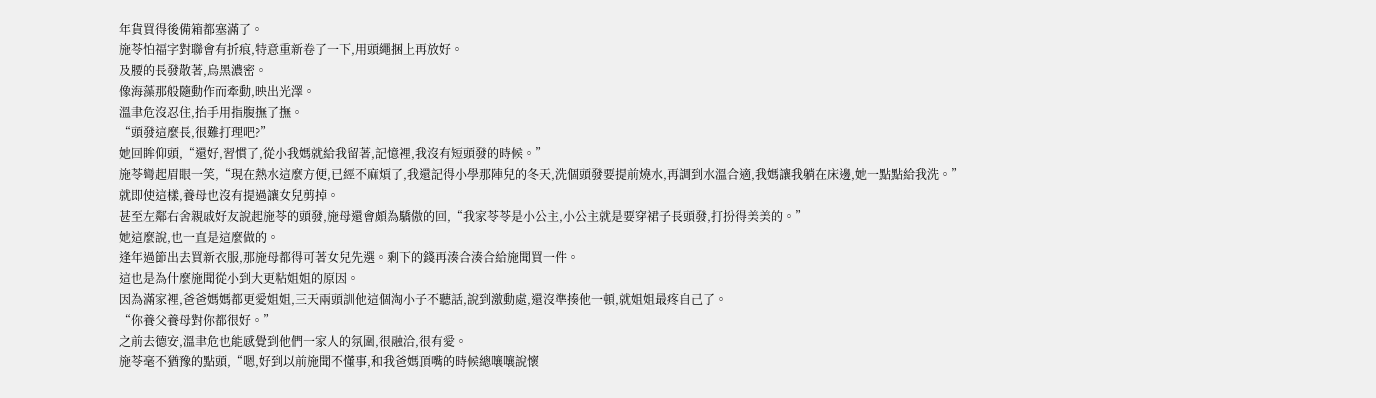年貨買得後備箱都塞滿了。
施苓怕福字對聯會有折痕,特意重新卷了一下,用頭繩捆上再放好。
及腰的長發散著,烏黑濃密。
像海藻那般隨動作而牽動,映出光澤。
溫聿危沒忍住,抬手用指腹撫了撫。
“頭發這麼長,很難打理吧?”
她回眸仰頭,“還好,習慣了,從小我媽就給我留著,記憶裡,我沒有短頭發的時候。”
施苓彎起眉眼一笑,“現在熱水這麼方便,已經不麻煩了,我還記得小學那陣兒的冬天,洗個頭發要提前燒水,再調到水溫合適,我媽讓我躺在床邊,她一點點給我洗。”
就即使這樣,養母也沒有提過讓女兒剪掉。
甚至左鄰右舍親戚好友說起施苓的頭發,施母還會頗為驕傲的回,“我家苓苓是小公主,小公主就是要穿裙子長頭發,打扮得美美的。”
她這麼說,也一直是這麼做的。
逢年過節出去買新衣服,那施母都得可著女兒先選。剩下的錢再湊合湊合給施聞買一件。
這也是為什麼施聞從小到大更粘姐姐的原因。
因為滿家裡,爸爸媽媽都更愛姐姐,三天兩頭訓他這個淘小子不聽話,說到激動處,還沒準揍他一頓,就姐姐最疼自己了。
“你養父養母對你都很好。”
之前去德安,溫聿危也能感覺到他們一家人的氛圍,很融洽,很有愛。
施苓毫不猶豫的點頭,“嗯,好到以前施聞不懂事,和我爸媽頂嘴的時候總嚷嚷說懷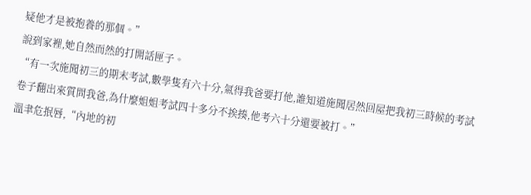疑他才是被抱養的那個。”
說到家裡,她自然而然的打開話匣子。
“有一次施聞初三的期末考試,數學隻有六十分,氣得我爸要打他,誰知道施聞居然回屋把我初三時候的考試卷子翻出來質問我爸,為什麼姐姐考試四十多分不挨揍,他考六十分還要被打。”
溫聿危抿唇,“內地的初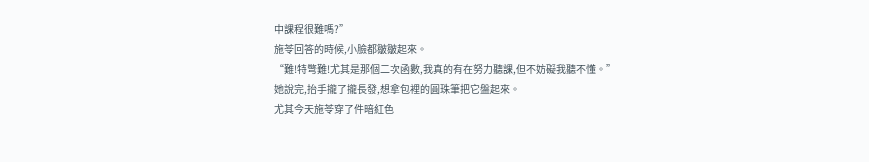中課程很難嗎?”
施苓回答的時候,小臉都皺皺起來。
“難!特彆難!尤其是那個二次函數,我真的有在努力聽課,但不妨礙我聽不懂。”
她說完,抬手攏了攏長發,想拿包裡的圓珠筆把它盤起來。
尤其今天施苓穿了件暗紅色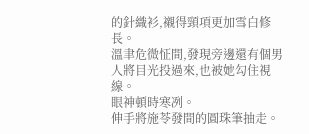的針織衫,襯得頸項更加雪白修長。
溫聿危微怔間,發現旁邊還有個男人將目光投過來,也被她勾住視線。
眼神頓時寒冽。
伸手將施苓發間的圓珠筆抽走。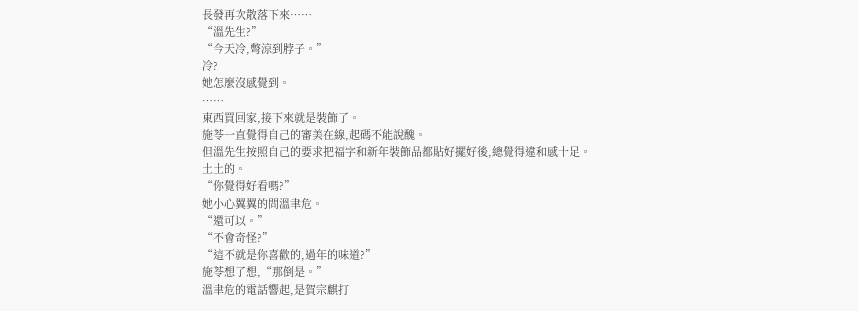長發再次散落下來……
“溫先生?”
“今天冷,彆涼到脖子。”
冷?
她怎麼沒感覺到。
……
東西買回家,接下來就是裝飾了。
施苓一直覺得自己的審美在線,起碼不能說醜。
但溫先生按照自己的要求把福字和新年裝飾品都貼好擺好後,總覺得違和感十足。
土土的。
“你覺得好看嗎?”
她小心翼翼的問溫聿危。
“還可以。”
“不會奇怪?”
“這不就是你喜歡的,過年的味道?”
施苓想了想,“那倒是。”
溫聿危的電話響起,是賀宗麒打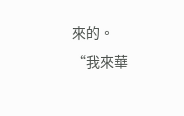來的。
“我來華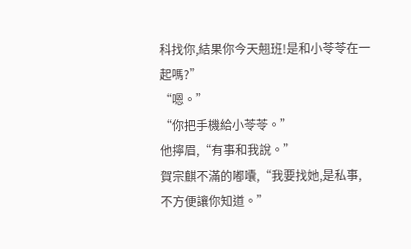科找你,結果你今天翹班!是和小苓苓在一起嗎?”
“嗯。”
“你把手機給小苓苓。”
他擰眉,“有事和我說。”
賀宗麒不滿的嘟囔,“我要找她,是私事,不方便讓你知道。”